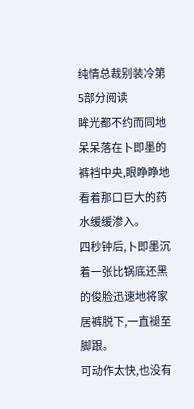纯情总裁别装冷第5部分阅读
眸光都不约而同地呆呆落在卜即墨的裤裆中央,眼睁睁地看着那口巨大的药水缓缓渗入。
四秒钟后,卜即墨沉着一张比锅底还黑的俊脸迅速地将家居裤脱下,一直褪至脚跟。
可动作太快,也没有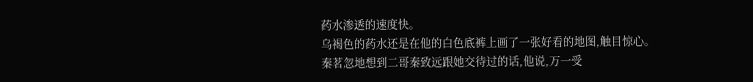药水渗透的速度快。
乌褐色的药水还是在他的白色底裤上画了一张好看的地图,触目惊心。
秦茗忽地想到二哥秦致远跟她交待过的话,他说,万一受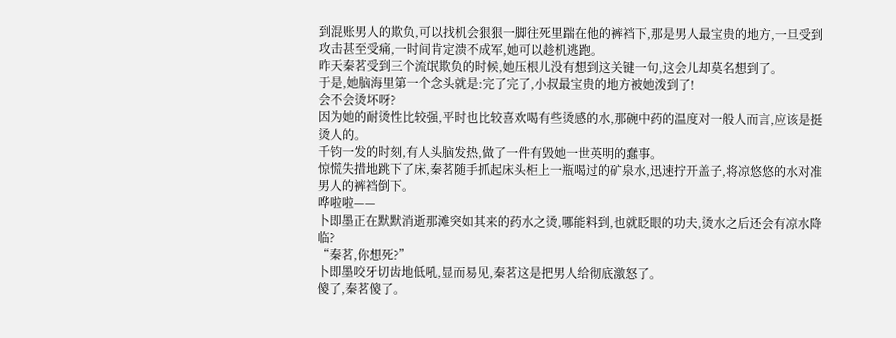到混账男人的欺负,可以找机会狠狠一脚往死里踹在他的裤裆下,那是男人最宝贵的地方,一旦受到攻击甚至受痛,一时间肯定溃不成军,她可以趁机逃跑。
昨天秦茗受到三个流氓欺负的时候,她压根儿没有想到这关键一句,这会儿却莫名想到了。
于是,她脑海里第一个念头就是:完了完了,小叔最宝贵的地方被她泼到了!
会不会烫坏呀?
因为她的耐烫性比较强,平时也比较喜欢喝有些烫感的水,那碗中药的温度对一般人而言,应该是挺烫人的。
千钧一发的时刻,有人头脑发热,做了一件有毁她一世英明的蠢事。
惊慌失措地跳下了床,秦茗随手抓起床头柜上一瓶喝过的矿泉水,迅速拧开盖子,将凉悠悠的水对准男人的裤裆倒下。
哗啦啦——
卜即墨正在默默消逝那滩突如其来的药水之烫,哪能料到,也就眨眼的功夫,烫水之后还会有凉水降临?
“秦茗,你想死?”
卜即墨咬牙切齿地低吼,显而易见,秦茗这是把男人给彻底激怒了。
傻了,秦茗傻了。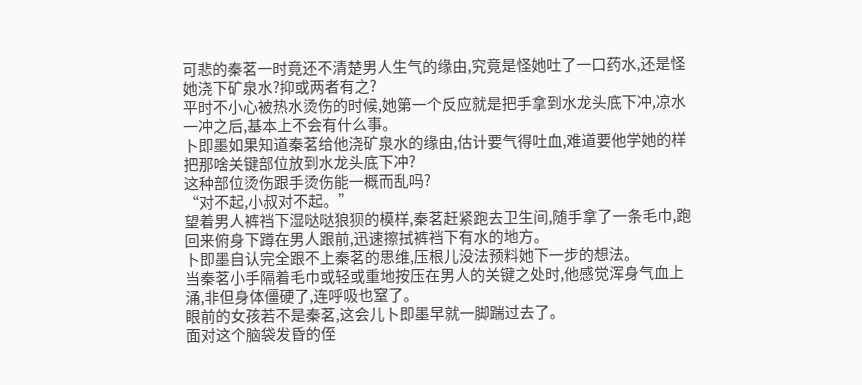可悲的秦茗一时竟还不清楚男人生气的缘由,究竟是怪她吐了一口药水,还是怪她浇下矿泉水?抑或两者有之?
平时不小心被热水烫伤的时候,她第一个反应就是把手拿到水龙头底下冲,凉水一冲之后,基本上不会有什么事。
卜即墨如果知道秦茗给他浇矿泉水的缘由,估计要气得吐血,难道要他学她的样把那啥关键部位放到水龙头底下冲?
这种部位烫伤跟手烫伤能一概而乱吗?
“对不起,小叔对不起。”
望着男人裤裆下湿哒哒狼狈的模样,秦茗赶紧跑去卫生间,随手拿了一条毛巾,跑回来俯身下蹲在男人跟前,迅速擦拭裤裆下有水的地方。
卜即墨自认完全跟不上秦茗的思维,压根儿没法预料她下一步的想法。
当秦茗小手隔着毛巾或轻或重地按压在男人的关键之处时,他感觉浑身气血上涌,非但身体僵硬了,连呼吸也窒了。
眼前的女孩若不是秦茗,这会儿卜即墨早就一脚踹过去了。
面对这个脑袋发昏的侄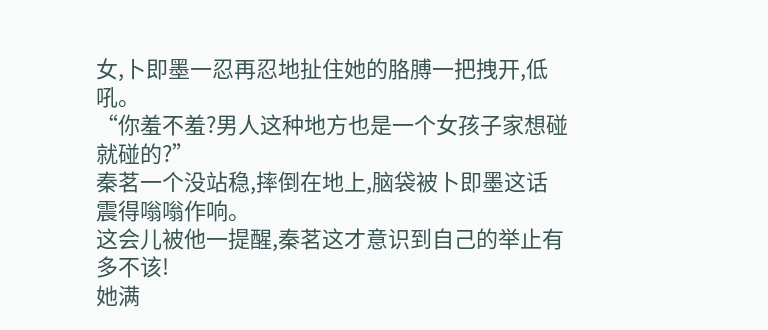女,卜即墨一忍再忍地扯住她的胳膊一把拽开,低吼。
“你羞不羞?男人这种地方也是一个女孩子家想碰就碰的?”
秦茗一个没站稳,摔倒在地上,脑袋被卜即墨这话震得嗡嗡作响。
这会儿被他一提醒,秦茗这才意识到自己的举止有多不该!
她满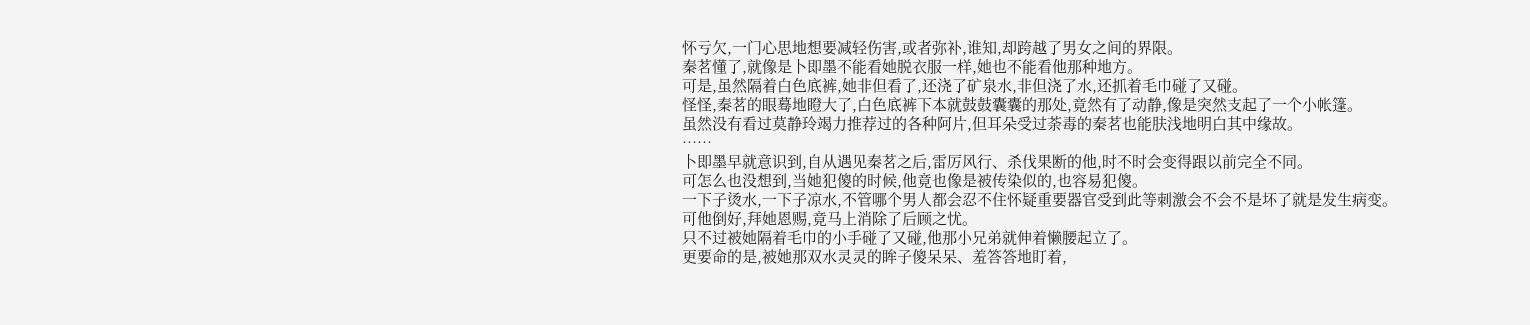怀亏欠,一门心思地想要减轻伤害,或者弥补,谁知,却跨越了男女之间的界限。
秦茗懂了,就像是卜即墨不能看她脱衣服一样,她也不能看他那种地方。
可是,虽然隔着白色底裤,她非但看了,还浇了矿泉水,非但浇了水,还抓着毛巾碰了又碰。
怪怪,秦茗的眼蓦地瞪大了,白色底裤下本就鼓鼓囊囊的那处,竟然有了动静,像是突然支起了一个小帐篷。
虽然没有看过莫静玲竭力推荐过的各种阿片,但耳朵受过荼毒的秦茗也能肤浅地明白其中缘故。
……
卜即墨早就意识到,自从遇见秦茗之后,雷厉风行、杀伐果断的他,时不时会变得跟以前完全不同。
可怎么也没想到,当她犯傻的时候,他竟也像是被传染似的,也容易犯傻。
一下子烫水,一下子凉水,不管哪个男人都会忍不住怀疑重要器官受到此等刺激会不会不是坏了就是发生病变。
可他倒好,拜她恩赐,竟马上消除了后顾之忧。
只不过被她隔着毛巾的小手碰了又碰,他那小兄弟就伸着懒腰起立了。
更要命的是,被她那双水灵灵的眸子傻呆呆、羞答答地盯着,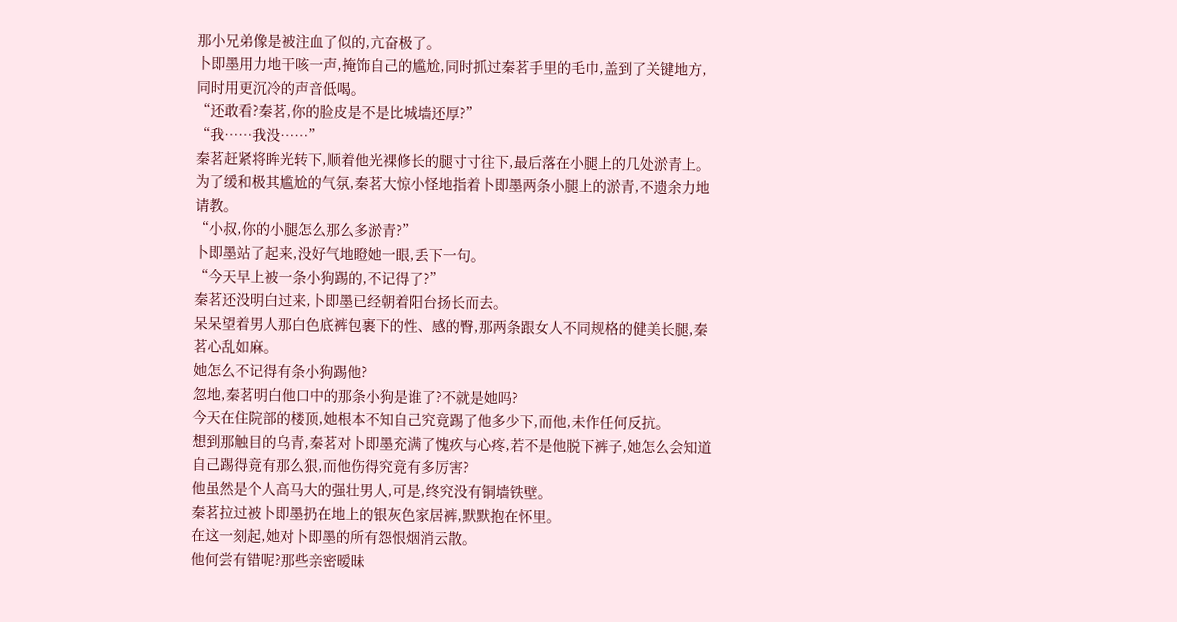那小兄弟像是被注血了似的,亢奋极了。
卜即墨用力地干咳一声,掩饰自己的尴尬,同时抓过秦茗手里的毛巾,盖到了关键地方,同时用更沉冷的声音低喝。
“还敢看?秦茗,你的脸皮是不是比城墙还厚?”
“我……我没……”
秦茗赶紧将眸光转下,顺着他光裸修长的腿寸寸往下,最后落在小腿上的几处淤青上。
为了缓和极其尴尬的气氛,秦茗大惊小怪地指着卜即墨两条小腿上的淤青,不遗余力地请教。
“小叔,你的小腿怎么那么多淤青?”
卜即墨站了起来,没好气地瞪她一眼,丢下一句。
“今天早上被一条小狗踢的,不记得了?”
秦茗还没明白过来,卜即墨已经朝着阳台扬长而去。
呆呆望着男人那白色底裤包裹下的性、感的臀,那两条跟女人不同规格的健美长腿,秦茗心乱如麻。
她怎么不记得有条小狗踢他?
忽地,秦茗明白他口中的那条小狗是谁了?不就是她吗?
今天在住院部的楼顶,她根本不知自己究竟踢了他多少下,而他,未作任何反抗。
想到那触目的乌青,秦茗对卜即墨充满了愧疚与心疼,若不是他脱下裤子,她怎么会知道自己踢得竟有那么狠,而他伤得究竟有多厉害?
他虽然是个人高马大的强壮男人,可是,终究没有铜墙铁壁。
秦茗拉过被卜即墨扔在地上的银灰色家居裤,默默抱在怀里。
在这一刻起,她对卜即墨的所有怨恨烟消云散。
他何尝有错呢?那些亲密暧昧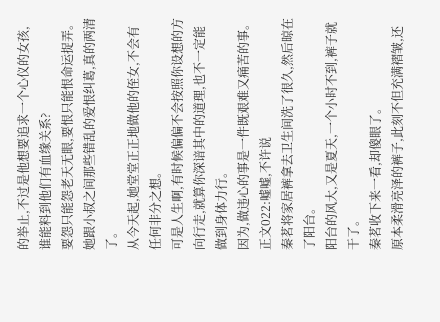的举止,不过是他想要追求一个心仪的女孩,谁能料到他们有血缘关系?
要怨只能怨老天无眼,要恨只能恨命运捉弄。
她跟小叔之间那些错乱的爱恨纠葛,真的两清了。
从今天起,她堂堂正正地做他的侄女,不会有任何非分之想。
可是人生啊,有时候偏偏不会按照你设想的方向行走,就算你深谙其中的道理,也不一定能做到身体力行。
因为,做违心的事是一件既艰难又痛苦的事。
正文022:嘘嘘,不许说
秦茗将家居裤拿去卫生间洗了很久,然后晾在了阳台。
阳台的风大,又是夏天,一个小时不到,裤子就干了。
秦茗收下来一看,却傻眼了。
原本柔滑亮泽的裤子,此刻不但充满褶皱,还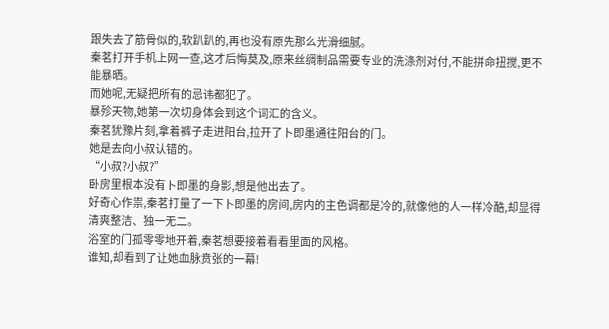跟失去了筋骨似的,软趴趴的,再也没有原先那么光滑细腻。
秦茗打开手机上网一查,这才后悔莫及,原来丝绸制品需要专业的洗涤剂对付,不能拼命扭搅,更不能暴晒。
而她呢,无疑把所有的忌讳都犯了。
暴殄天物,她第一次切身体会到这个词汇的含义。
秦茗犹豫片刻,拿着裤子走进阳台,拉开了卜即墨通往阳台的门。
她是去向小叔认错的。
“小叔?小叔?”
卧房里根本没有卜即墨的身影,想是他出去了。
好奇心作祟,秦茗打量了一下卜即墨的房间,房内的主色调都是冷的,就像他的人一样冷酷,却显得清爽整洁、独一无二。
浴室的门孤零零地开着,秦茗想要接着看看里面的风格。
谁知,却看到了让她血脉贲张的一幕!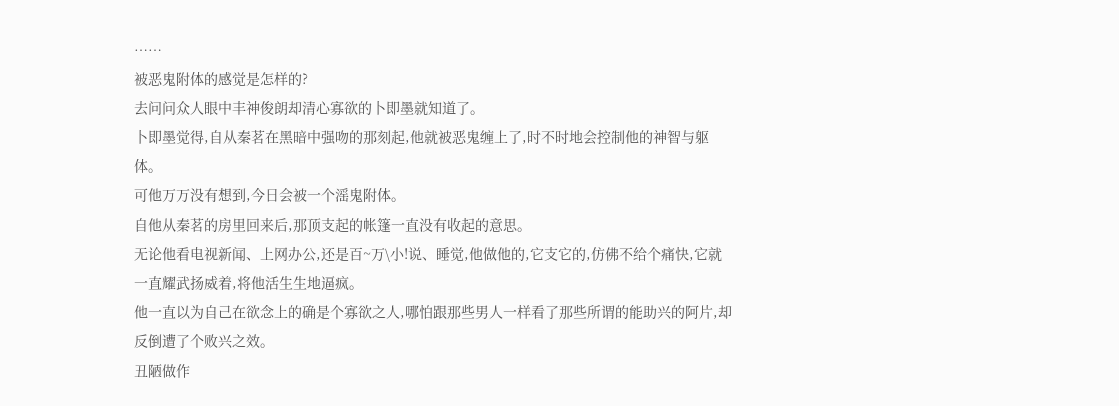……
被恶鬼附体的感觉是怎样的?
去问问众人眼中丰神俊朗却清心寡欲的卜即墨就知道了。
卜即墨觉得,自从秦茗在黑暗中强吻的那刻起,他就被恶鬼缠上了,时不时地会控制他的神智与躯体。
可他万万没有想到,今日会被一个滛鬼附体。
自他从秦茗的房里回来后,那顶支起的帐篷一直没有收起的意思。
无论他看电视新闻、上网办公,还是百~万\小!说、睡觉,他做他的,它支它的,仿佛不给个痛快,它就一直耀武扬威着,将他活生生地逼疯。
他一直以为自己在欲念上的确是个寡欲之人,哪怕跟那些男人一样看了那些所谓的能助兴的阿片,却反倒遭了个败兴之效。
丑陋做作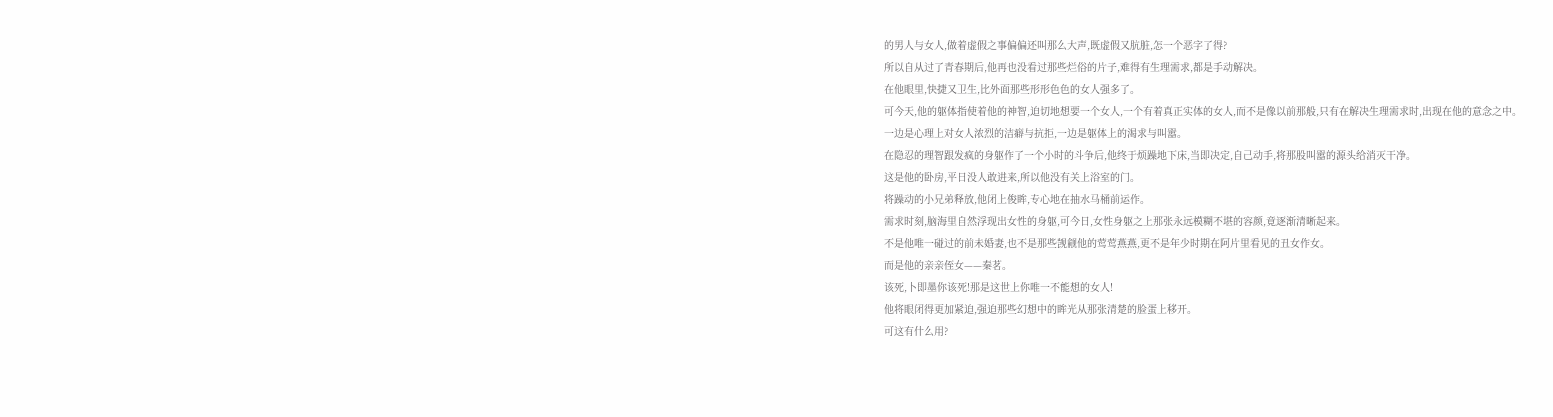的男人与女人,做着虚假之事偏偏还叫那么大声,既虚假又肮脏,怎一个恶字了得?
所以自从过了青春期后,他再也没看过那些烂俗的片子,难得有生理需求,都是手动解决。
在他眼里,快捷又卫生,比外面那些形形色色的女人强多了。
可今天,他的躯体指使着他的神智,迫切地想要一个女人,一个有着真正实体的女人,而不是像以前那般,只有在解决生理需求时,出现在他的意念之中。
一边是心理上对女人浓烈的洁癖与抗拒,一边是躯体上的渴求与叫嚣。
在隐忍的理智跟发疯的身躯作了一个小时的斗争后,他终于烦躁地下床,当即决定,自己动手,将那股叫嚣的源头给消灭干净。
这是他的卧房,平日没人敢进来,所以他没有关上浴室的门。
将躁动的小兄弟释放,他闭上俊眸,专心地在抽水马桶前运作。
需求时刻,脑海里自然浮现出女性的身躯,可今日,女性身躯之上那张永远模糊不堪的容颜,竟逐渐清晰起来。
不是他唯一碰过的前未婚妻,也不是那些觊觎他的莺莺燕燕,更不是年少时期在阿片里看见的丑女作女。
而是他的亲亲侄女——秦茗。
该死,卜即墨你该死!那是这世上你唯一不能想的女人!
他将眼闭得更加紧迫,强迫那些幻想中的眸光从那张清楚的脸蛋上移开。
可这有什么用?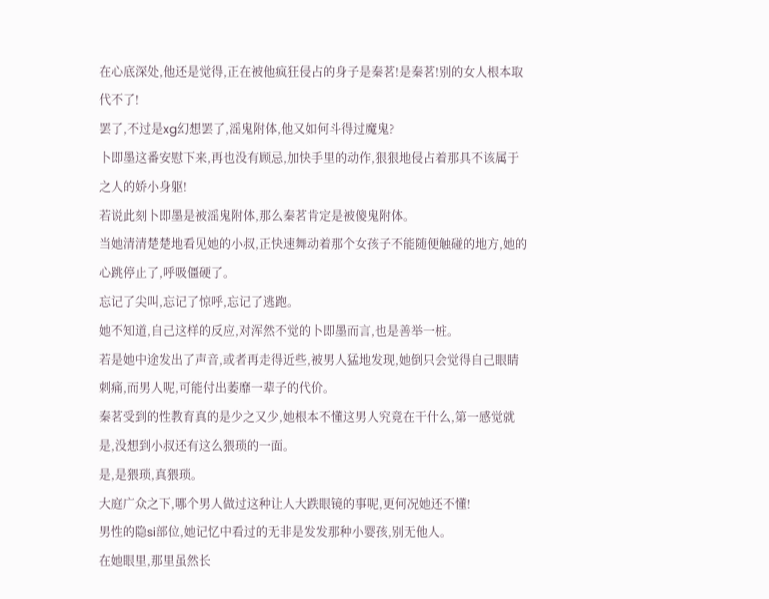在心底深处,他还是觉得,正在被他疯狂侵占的身子是秦茗!是秦茗!别的女人根本取代不了!
罢了,不过是xg幻想罢了,滛鬼附体,他又如何斗得过魔鬼?
卜即墨这番安慰下来,再也没有顾忌,加快手里的动作,狠狠地侵占着那具不该属于之人的娇小身躯!
若说此刻卜即墨是被滛鬼附体,那么秦茗肯定是被傻鬼附体。
当她清清楚楚地看见她的小叔,正快速舞动着那个女孩子不能随便触碰的地方,她的心跳停止了,呼吸僵硬了。
忘记了尖叫,忘记了惊呼,忘记了逃跑。
她不知道,自己这样的反应,对浑然不觉的卜即墨而言,也是善举一桩。
若是她中途发出了声音,或者再走得近些,被男人猛地发现,她倒只会觉得自己眼睛刺痛,而男人呢,可能付出萎靡一辈子的代价。
秦茗受到的性教育真的是少之又少,她根本不懂这男人究竟在干什么,第一感觉就是,没想到小叔还有这么猥琐的一面。
是,是猥琐,真猥琐。
大庭广众之下,哪个男人做过这种让人大跌眼镜的事呢,更何况她还不懂!
男性的隐si部位,她记忆中看过的无非是发发那种小婴孩,别无他人。
在她眼里,那里虽然长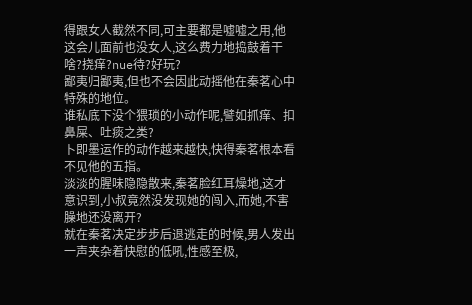得跟女人截然不同,可主要都是嘘嘘之用,他这会儿面前也没女人,这么费力地捣鼓着干啥?挠痒?nue待?好玩?
鄙夷归鄙夷,但也不会因此动摇他在秦茗心中特殊的地位。
谁私底下没个猥琐的小动作呢,譬如抓痒、扣鼻屎、吐痰之类?
卜即墨运作的动作越来越快,快得秦茗根本看不见他的五指。
淡淡的腥味隐隐散来,秦茗脸红耳燥地,这才意识到,小叔竟然没发现她的闯入,而她,不害臊地还没离开?
就在秦茗决定步步后退逃走的时候,男人发出一声夹杂着快慰的低吼,性感至极,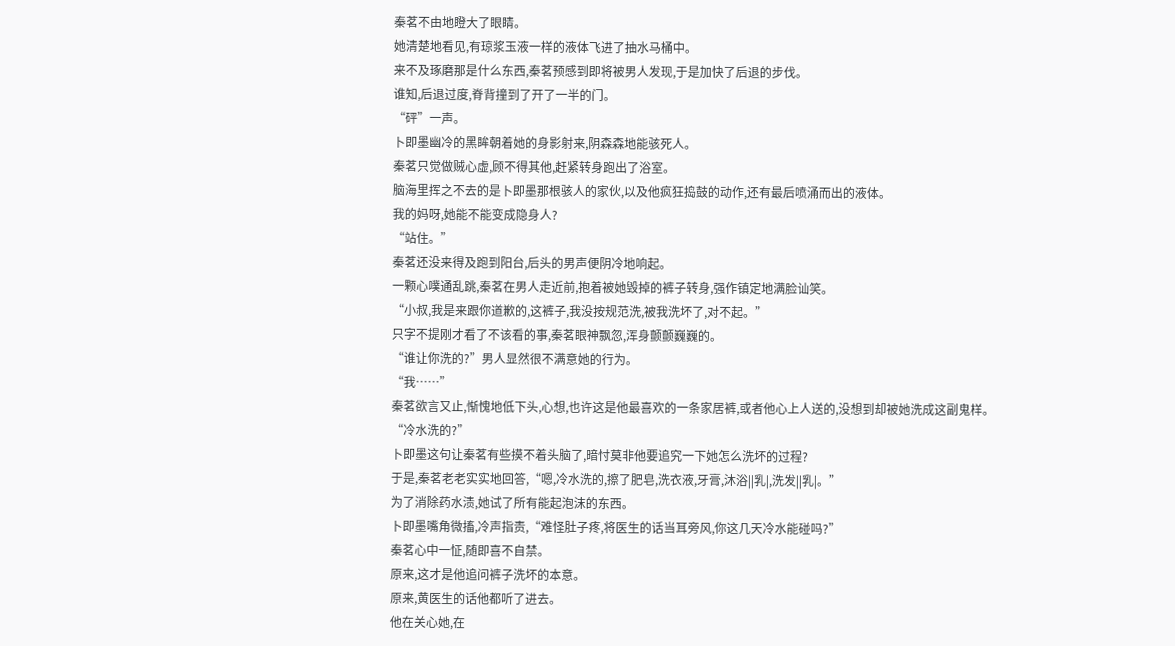秦茗不由地瞪大了眼睛。
她清楚地看见,有琼浆玉液一样的液体飞进了抽水马桶中。
来不及琢磨那是什么东西,秦茗预感到即将被男人发现,于是加快了后退的步伐。
谁知,后退过度,脊背撞到了开了一半的门。
“砰”一声。
卜即墨幽冷的黑眸朝着她的身影射来,阴森森地能骇死人。
秦茗只觉做贼心虚,顾不得其他,赶紧转身跑出了浴室。
脑海里挥之不去的是卜即墨那根骇人的家伙,以及他疯狂捣鼓的动作,还有最后喷涌而出的液体。
我的妈呀,她能不能变成隐身人?
“站住。”
秦茗还没来得及跑到阳台,后头的男声便阴冷地响起。
一颗心噗通乱跳,秦茗在男人走近前,抱着被她毁掉的裤子转身,强作镇定地满脸讪笑。
“小叔,我是来跟你道歉的,这裤子,我没按规范洗,被我洗坏了,对不起。”
只字不提刚才看了不该看的事,秦茗眼神飘忽,浑身颤颤巍巍的。
“谁让你洗的?”男人显然很不满意她的行为。
“我……”
秦茗欲言又止,惭愧地低下头,心想,也许这是他最喜欢的一条家居裤,或者他心上人送的,没想到却被她洗成这副鬼样。
“冷水洗的?”
卜即墨这句让秦茗有些摸不着头脑了,暗忖莫非他要追究一下她怎么洗坏的过程?
于是,秦茗老老实实地回答,“嗯,冷水洗的,擦了肥皂,洗衣液,牙膏,沐浴||乳|,洗发||乳|。”
为了消除药水渍,她试了所有能起泡沫的东西。
卜即墨嘴角微搐,冷声指责,“难怪肚子疼,将医生的话当耳旁风,你这几天冷水能碰吗?”
秦茗心中一怔,随即喜不自禁。
原来,这才是他追问裤子洗坏的本意。
原来,黄医生的话他都听了进去。
他在关心她,在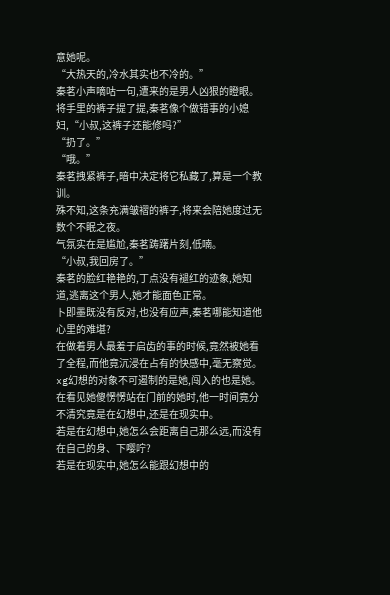意她呢。
“大热天的,冷水其实也不冷的。”
秦茗小声嘀咕一句,遭来的是男人凶狠的瞪眼。
将手里的裤子提了提,秦茗像个做错事的小媳妇,“小叔,这裤子还能修吗?”
“扔了。”
“哦。”
秦茗拽紧裤子,暗中决定将它私藏了,算是一个教训。
殊不知,这条充满皱褶的裤子,将来会陪她度过无数个不眠之夜。
气氛实在是尴尬,秦茗踌躇片刻,低喃。
“小叔,我回房了。”
秦茗的脸红艳艳的,丁点没有褪红的迹象,她知道,逃离这个男人,她才能面色正常。
卜即墨既没有反对,也没有应声,秦茗哪能知道他心里的难堪?
在做着男人最羞于启齿的事的时候,竟然被她看了全程,而他竟沉浸在占有的快感中,毫无察觉。
xg幻想的对象不可遏制的是她,闯入的也是她。
在看见她傻愣愣站在门前的她时,他一时间竟分不清究竟是在幻想中,还是在现实中。
若是在幻想中,她怎么会距离自己那么远,而没有在自己的身、下嘤咛?
若是在现实中,她怎么能跟幻想中的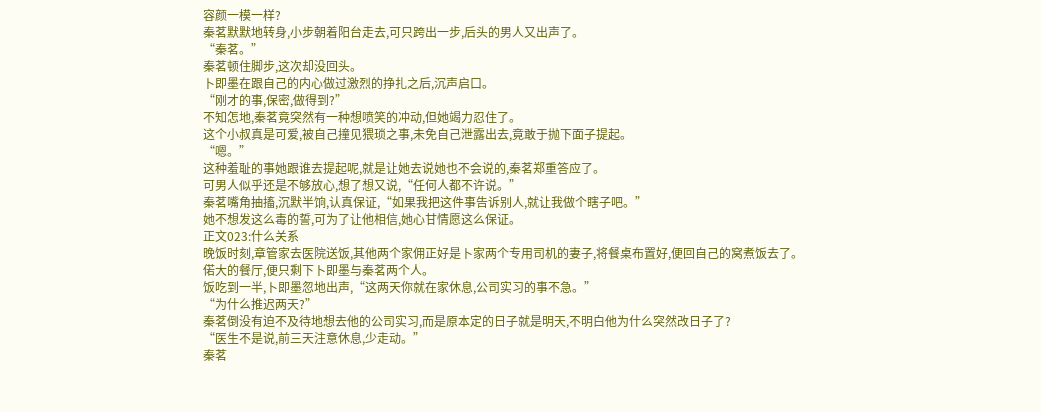容颜一模一样?
秦茗默默地转身,小步朝着阳台走去,可只跨出一步,后头的男人又出声了。
“秦茗。”
秦茗顿住脚步,这次却没回头。
卜即墨在跟自己的内心做过激烈的挣扎之后,沉声启口。
“刚才的事,保密,做得到?”
不知怎地,秦茗竟突然有一种想喷笑的冲动,但她竭力忍住了。
这个小叔真是可爱,被自己撞见猥琐之事,未免自己泄露出去,竟敢于抛下面子提起。
“嗯。”
这种羞耻的事她跟谁去提起呢,就是让她去说她也不会说的,秦茗郑重答应了。
可男人似乎还是不够放心,想了想又说,“任何人都不许说。”
秦茗嘴角抽搐,沉默半饷,认真保证,“如果我把这件事告诉别人,就让我做个瞎子吧。”
她不想发这么毒的誓,可为了让他相信,她心甘情愿这么保证。
正文023:什么关系
晚饭时刻,章管家去医院送饭,其他两个家佣正好是卜家两个专用司机的妻子,将餐桌布置好,便回自己的窝煮饭去了。
偌大的餐厅,便只剩下卜即墨与秦茗两个人。
饭吃到一半,卜即墨忽地出声,“这两天你就在家休息,公司实习的事不急。”
“为什么推迟两天?”
秦茗倒没有迫不及待地想去他的公司实习,而是原本定的日子就是明天,不明白他为什么突然改日子了?
“医生不是说,前三天注意休息,少走动。”
秦茗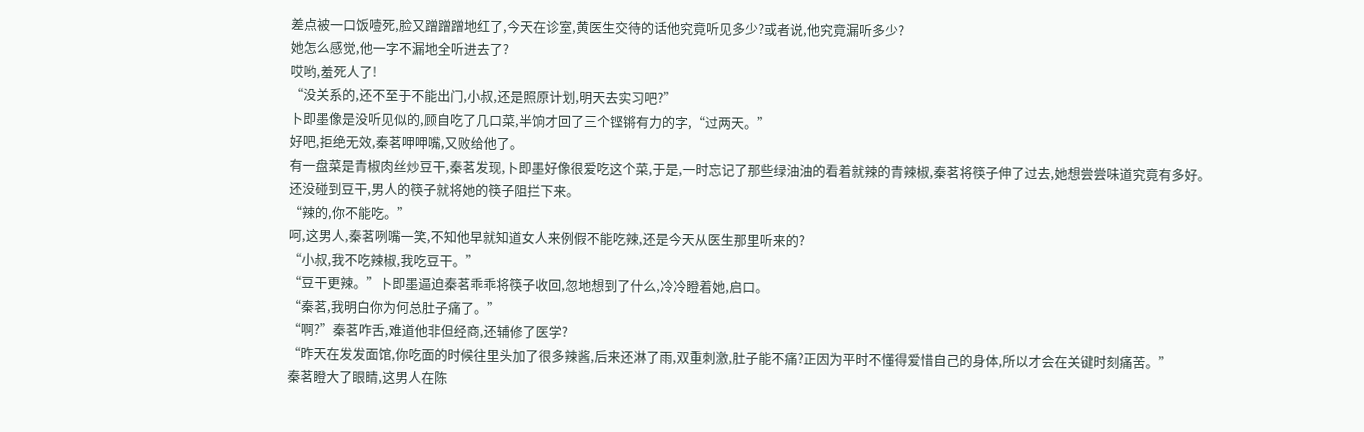差点被一口饭噎死,脸又蹭蹭蹭地红了,今天在诊室,黄医生交待的话他究竟听见多少?或者说,他究竟漏听多少?
她怎么感觉,他一字不漏地全听进去了?
哎哟,羞死人了!
“没关系的,还不至于不能出门,小叔,还是照原计划,明天去实习吧?”
卜即墨像是没听见似的,顾自吃了几口菜,半饷才回了三个铿锵有力的字,“过两天。”
好吧,拒绝无效,秦茗呷呷嘴,又败给他了。
有一盘菜是青椒肉丝炒豆干,秦茗发现,卜即墨好像很爱吃这个菜,于是,一时忘记了那些绿油油的看着就辣的青辣椒,秦茗将筷子伸了过去,她想尝尝味道究竟有多好。
还没碰到豆干,男人的筷子就将她的筷子阻拦下来。
“辣的,你不能吃。”
呵,这男人,秦茗咧嘴一笑,不知他早就知道女人来例假不能吃辣,还是今天从医生那里听来的?
“小叔,我不吃辣椒,我吃豆干。”
“豆干更辣。”卜即墨逼迫秦茗乖乖将筷子收回,忽地想到了什么,冷冷瞪着她,启口。
“秦茗,我明白你为何总肚子痛了。”
“啊?”秦茗咋舌,难道他非但经商,还辅修了医学?
“昨天在发发面馆,你吃面的时候往里头加了很多辣酱,后来还淋了雨,双重刺激,肚子能不痛?正因为平时不懂得爱惜自己的身体,所以才会在关键时刻痛苦。”
秦茗瞪大了眼睛,这男人在陈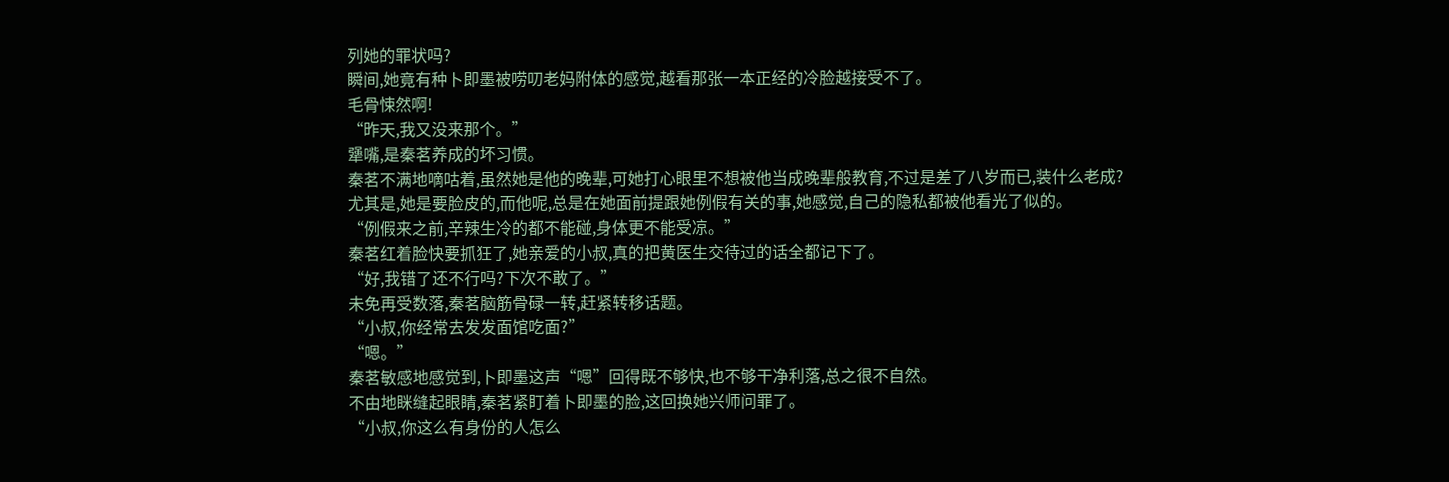列她的罪状吗?
瞬间,她竟有种卜即墨被唠叨老妈附体的感觉,越看那张一本正经的冷脸越接受不了。
毛骨悚然啊!
“昨天,我又没来那个。”
犟嘴,是秦茗养成的坏习惯。
秦茗不满地嘀咕着,虽然她是他的晚辈,可她打心眼里不想被他当成晚辈般教育,不过是差了八岁而已,装什么老成?
尤其是,她是要脸皮的,而他呢,总是在她面前提跟她例假有关的事,她感觉,自己的隐私都被他看光了似的。
“例假来之前,辛辣生冷的都不能碰,身体更不能受凉。”
秦茗红着脸快要抓狂了,她亲爱的小叔,真的把黄医生交待过的话全都记下了。
“好,我错了还不行吗?下次不敢了。”
未免再受数落,秦茗脑筋骨碌一转,赶紧转移话题。
“小叔,你经常去发发面馆吃面?”
“嗯。”
秦茗敏感地感觉到,卜即墨这声“嗯”回得既不够快,也不够干净利落,总之很不自然。
不由地眯缝起眼睛,秦茗紧盯着卜即墨的脸,这回换她兴师问罪了。
“小叔,你这么有身份的人怎么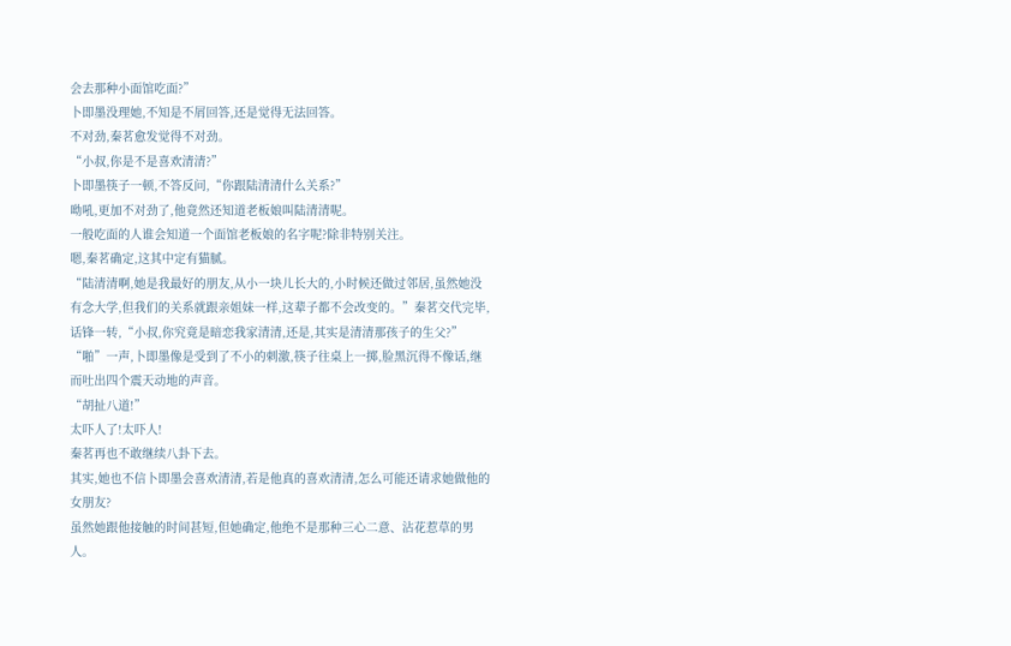会去那种小面馆吃面?”
卜即墨没理她,不知是不屑回答,还是觉得无法回答。
不对劲,秦茗愈发觉得不对劲。
“小叔,你是不是喜欢清清?”
卜即墨筷子一顿,不答反问,“你跟陆清清什么关系?”
呦吼,更加不对劲了,他竟然还知道老板娘叫陆清清呢。
一般吃面的人谁会知道一个面馆老板娘的名字呢?除非特别关注。
嗯,秦茗确定,这其中定有猫腻。
“陆清清啊,她是我最好的朋友,从小一块儿长大的,小时候还做过邻居,虽然她没有念大学,但我们的关系就跟亲姐妹一样,这辈子都不会改变的。”秦茗交代完毕,话锋一转,“小叔,你究竟是暗恋我家清清,还是,其实是清清那孩子的生父?”
“啪”一声,卜即墨像是受到了不小的刺激,筷子往桌上一掷,脸黑沉得不像话,继而吐出四个震天动地的声音。
“胡扯八道!”
太吓人了!太吓人!
秦茗再也不敢继续八卦下去。
其实,她也不信卜即墨会喜欢清清,若是他真的喜欢清清,怎么可能还请求她做他的女朋友?
虽然她跟他接触的时间甚短,但她确定,他绝不是那种三心二意、沾花惹草的男人。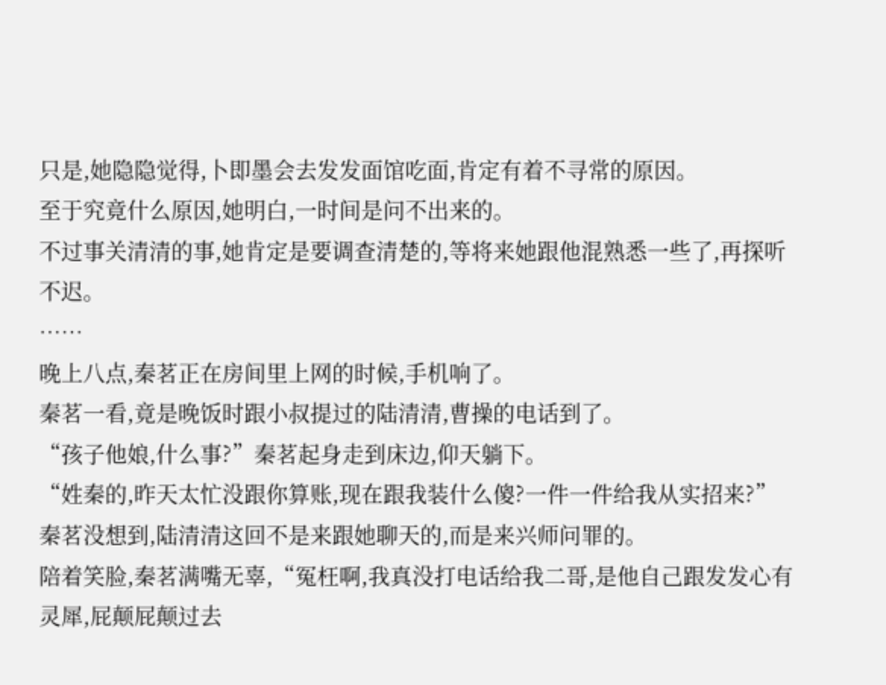只是,她隐隐觉得,卜即墨会去发发面馆吃面,肯定有着不寻常的原因。
至于究竟什么原因,她明白,一时间是问不出来的。
不过事关清清的事,她肯定是要调查清楚的,等将来她跟他混熟悉一些了,再探听不迟。
……
晚上八点,秦茗正在房间里上网的时候,手机响了。
秦茗一看,竟是晚饭时跟小叔提过的陆清清,曹操的电话到了。
“孩子他娘,什么事?”秦茗起身走到床边,仰天躺下。
“姓秦的,昨天太忙没跟你算账,现在跟我装什么傻?一件一件给我从实招来?”
秦茗没想到,陆清清这回不是来跟她聊天的,而是来兴师问罪的。
陪着笑脸,秦茗满嘴无辜,“冤枉啊,我真没打电话给我二哥,是他自己跟发发心有灵犀,屁颠屁颠过去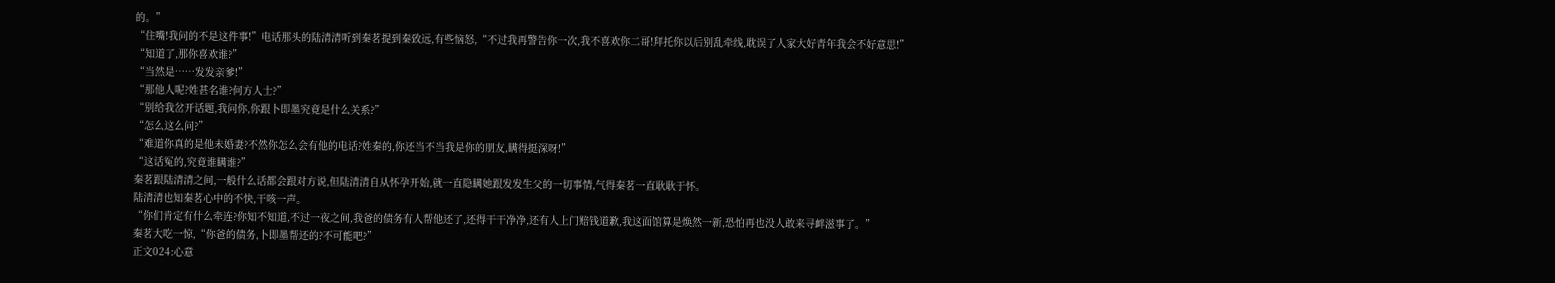的。”
“住嘴!我问的不是这件事!”电话那头的陆清清听到秦茗提到秦致远,有些恼怒,“不过我再警告你一次,我不喜欢你二哥!拜托你以后别乱牵线,耽误了人家大好青年我会不好意思!”
“知道了,那你喜欢谁?”
“当然是……发发亲爹!”
“那他人呢?姓甚名谁?何方人士?”
“别给我岔开话题,我问你,你跟卜即墨究竟是什么关系?”
“怎么这么问?”
“难道你真的是他未婚妻?不然你怎么会有他的电话?姓秦的,你还当不当我是你的朋友,瞒得挺深呀!”
“这话冤的,究竟谁瞒谁?”
秦茗跟陆清清之间,一般什么话都会跟对方说,但陆清清自从怀孕开始,就一直隐瞒她跟发发生父的一切事情,气得秦茗一直耿耿于怀。
陆清清也知秦茗心中的不快,干咳一声。
“你们肯定有什么牵连?你知不知道,不过一夜之间,我爸的债务有人帮他还了,还得干干净净,还有人上门赔钱道歉,我这面馆算是焕然一新,恐怕再也没人敢来寻衅滋事了。”
秦茗大吃一惊,“你爸的债务,卜即墨帮还的?不可能吧?”
正文024:心意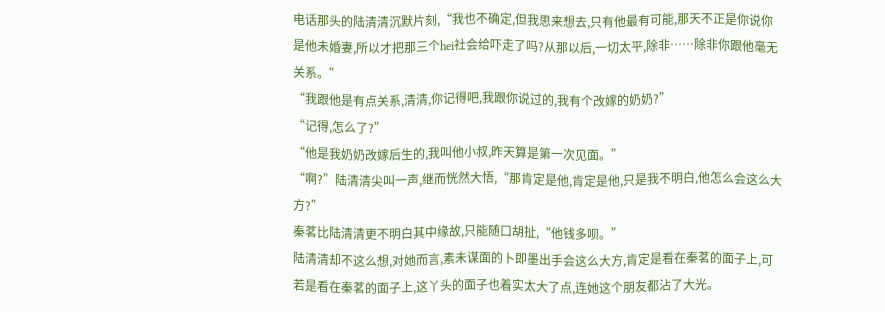电话那头的陆清清沉默片刻,“我也不确定,但我思来想去,只有他最有可能,那天不正是你说你是他未婚妻,所以才把那三个hei社会给吓走了吗?从那以后,一切太平,除非……除非你跟他毫无关系。”
“我跟他是有点关系,清清,你记得吧,我跟你说过的,我有个改嫁的奶奶?”
“记得,怎么了?”
“他是我奶奶改嫁后生的,我叫他小叔,昨天算是第一次见面。”
“啊?”陆清清尖叫一声,继而恍然大悟,“那肯定是他,肯定是他,只是我不明白,他怎么会这么大方?”
秦茗比陆清清更不明白其中缘故,只能随口胡扯,“他钱多呗。”
陆清清却不这么想,对她而言,素未谋面的卜即墨出手会这么大方,肯定是看在秦茗的面子上,可若是看在秦茗的面子上,这丫头的面子也着实太大了点,连她这个朋友都沾了大光。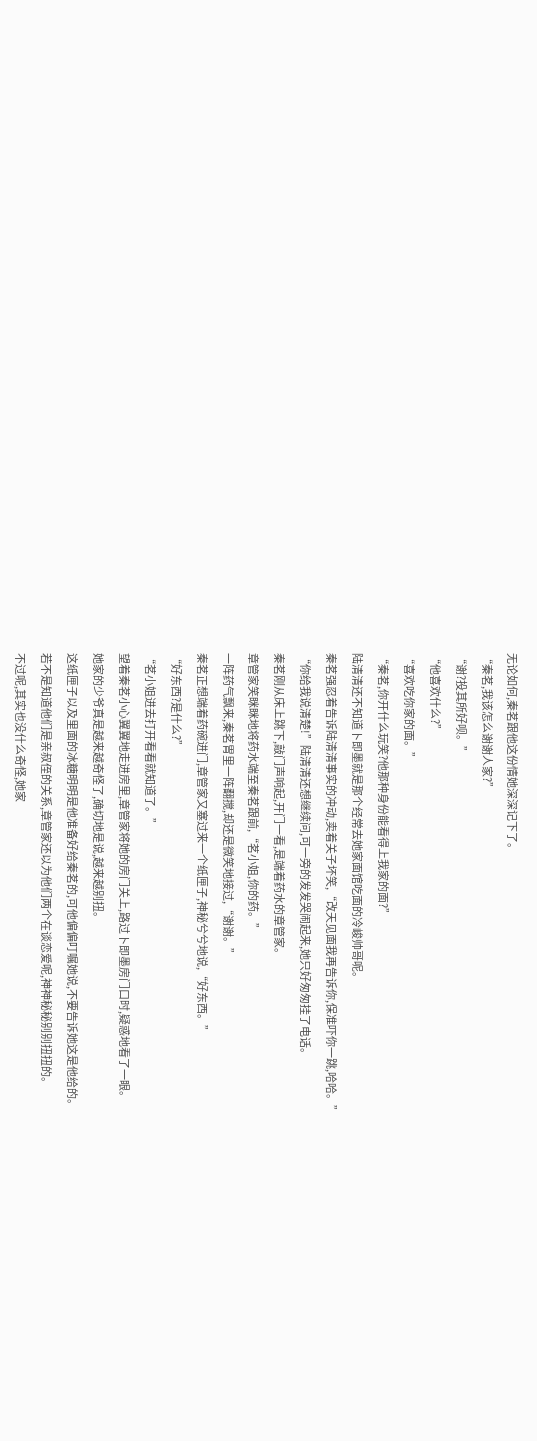无论如何,秦茗跟他这份情她深深记下了。
“秦茗,我该怎么谢谢人家?”
“谢?投其所好呗。”
“他喜欢什么?”
“喜欢吃你家的面。”
“秦茗,你开什么玩笑?他那种身份能看得上我家的面?”
陆清清还不知道卜即墨就是那个经常去她家面馆吃面的冷峻帅哥呢。
秦茗强忍着告诉陆清清事实的冲动,卖着关子坏笑,“改天见面我再告诉你,保准吓你一跳,哈哈。”
“你给我说清楚!”陆清清还想继续问,可一旁的发发哭闹起来,她只好匆匆挂了电话。
秦茗刚从床上跳下,敲门声响起,开门一看,是端着药水的章管家。
章管家笑眯眯地将药水端至秦茗跟前,“茗小姐,你的药。”
一阵药气飘来,秦茗胃里一阵翻搅,却还是微笑地接过,“谢谢。”
秦茗正想端着药碗进门,章管家又塞过来一个纸匣子,神秘兮兮地说,“好东西。”
“好东西?是什么?”
“茗小姐进去打开看看就知道了。”
望着秦茗小心翼翼地走进房里,章管家将她的房门关上,路过卜即墨房门口时,疑惑地看了一眼。
她家的少爷真是越来越奇怪了,确切地是说,越来越别扭。
这纸匣子以及里面的冰糖明明是他准备好给秦茗的,可他偏偏叮嘱她说,不要告诉她这是他给的。
若不是知道他们是亲叔侄的关系,章管家还以为他们两个在谈恋爱呢,神神秘秘别别扭扭的。
不过呢,其实也没什么奇怪,她家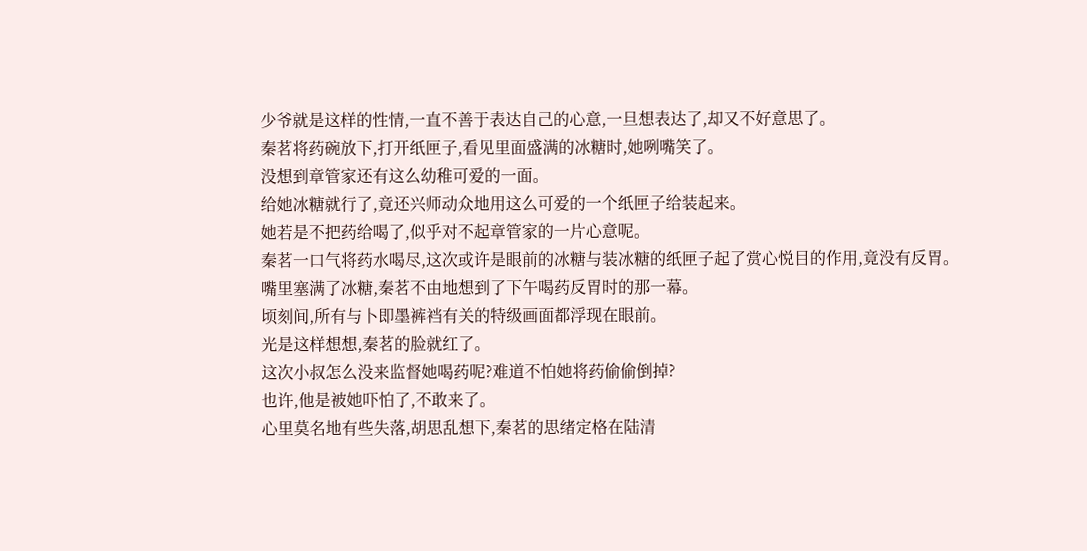少爷就是这样的性情,一直不善于表达自己的心意,一旦想表达了,却又不好意思了。
秦茗将药碗放下,打开纸匣子,看见里面盛满的冰糖时,她咧嘴笑了。
没想到章管家还有这么幼稚可爱的一面。
给她冰糖就行了,竟还兴师动众地用这么可爱的一个纸匣子给装起来。
她若是不把药给喝了,似乎对不起章管家的一片心意呢。
秦茗一口气将药水喝尽,这次或许是眼前的冰糖与装冰糖的纸匣子起了赏心悦目的作用,竟没有反胃。
嘴里塞满了冰糖,秦茗不由地想到了下午喝药反胃时的那一幕。
顷刻间,所有与卜即墨裤裆有关的特级画面都浮现在眼前。
光是这样想想,秦茗的脸就红了。
这次小叔怎么没来监督她喝药呢?难道不怕她将药偷偷倒掉?
也许,他是被她吓怕了,不敢来了。
心里莫名地有些失落,胡思乱想下,秦茗的思绪定格在陆清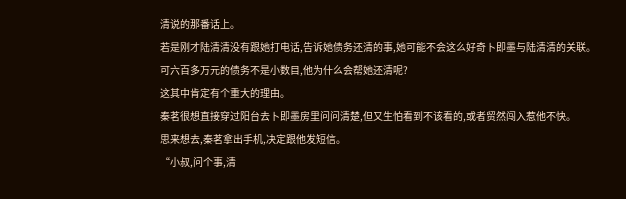清说的那番话上。
若是刚才陆清清没有跟她打电话,告诉她债务还清的事,她可能不会这么好奇卜即墨与陆清清的关联。
可六百多万元的债务不是小数目,他为什么会帮她还清呢?
这其中肯定有个重大的理由。
秦茗很想直接穿过阳台去卜即墨房里问问清楚,但又生怕看到不该看的,或者贸然闯入惹他不快。
思来想去,秦茗拿出手机,决定跟他发短信。
“小叔,问个事,清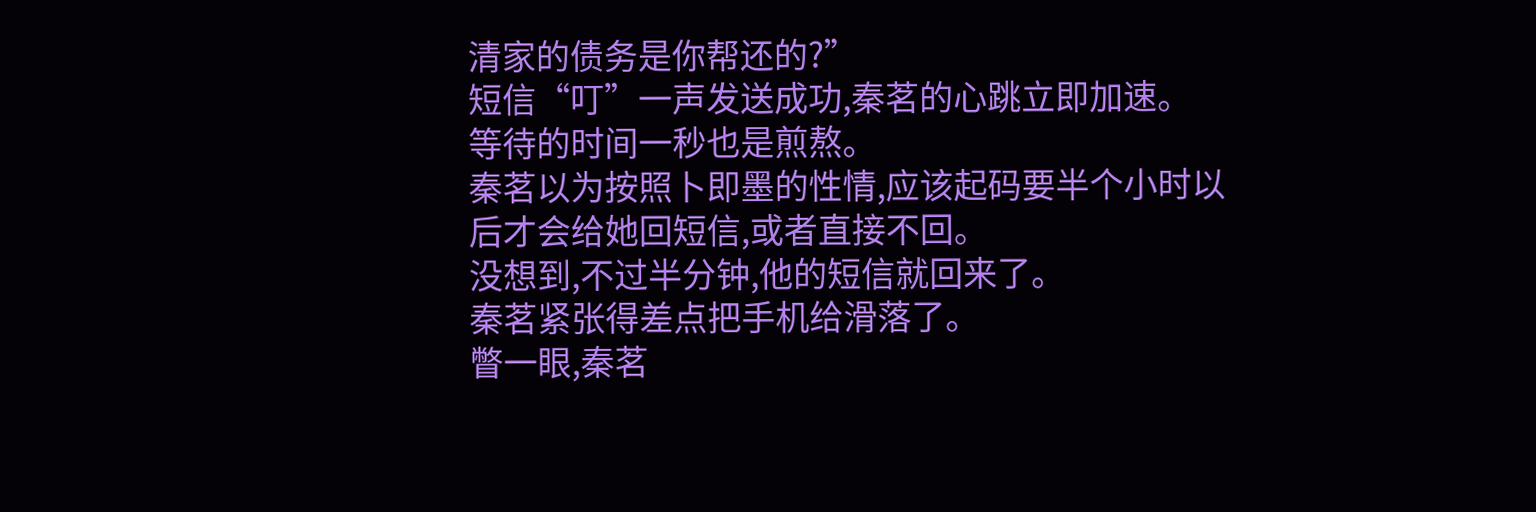清家的债务是你帮还的?”
短信“叮”一声发送成功,秦茗的心跳立即加速。
等待的时间一秒也是煎熬。
秦茗以为按照卜即墨的性情,应该起码要半个小时以后才会给她回短信,或者直接不回。
没想到,不过半分钟,他的短信就回来了。
秦茗紧张得差点把手机给滑落了。
瞥一眼,秦茗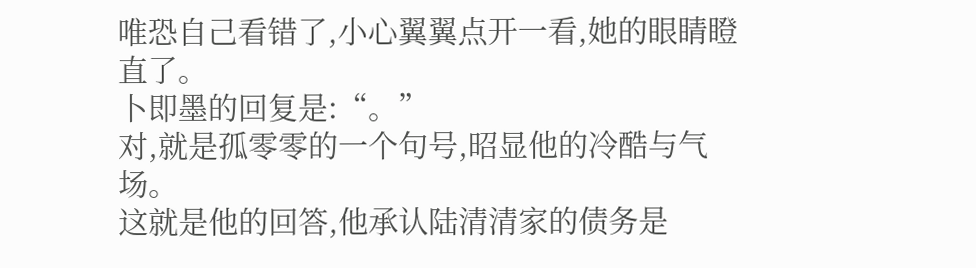唯恐自己看错了,小心翼翼点开一看,她的眼睛瞪直了。
卜即墨的回复是:“。”
对,就是孤零零的一个句号,昭显他的冷酷与气场。
这就是他的回答,他承认陆清清家的债务是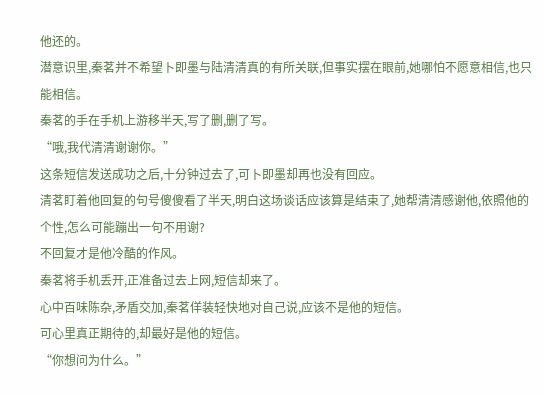他还的。
潜意识里,秦茗并不希望卜即墨与陆清清真的有所关联,但事实摆在眼前,她哪怕不愿意相信,也只能相信。
秦茗的手在手机上游移半天,写了删,删了写。
“哦,我代清清谢谢你。”
这条短信发送成功之后,十分钟过去了,可卜即墨却再也没有回应。
清茗盯着他回复的句号傻傻看了半天,明白这场谈话应该算是结束了,她帮清清感谢他,依照他的个性,怎么可能蹦出一句不用谢?
不回复才是他冷酷的作风。
秦茗将手机丢开,正准备过去上网,短信却来了。
心中百味陈杂,矛盾交加,秦茗佯装轻快地对自己说,应该不是他的短信。
可心里真正期待的,却最好是他的短信。
“你想问为什么。”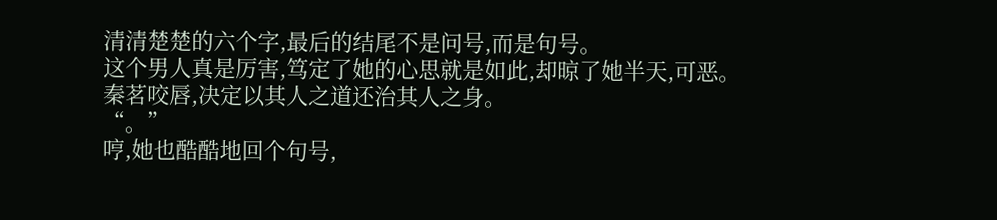清清楚楚的六个字,最后的结尾不是问号,而是句号。
这个男人真是厉害,笃定了她的心思就是如此,却晾了她半天,可恶。
秦茗咬唇,决定以其人之道还治其人之身。
“。”
哼,她也酷酷地回个句号,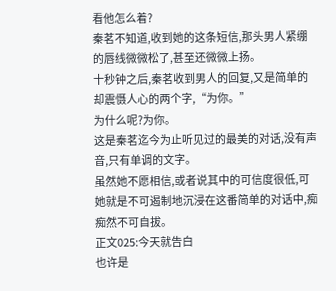看他怎么着?
秦茗不知道,收到她的这条短信,那头男人紧绷的唇线微微松了,甚至还微微上扬。
十秒钟之后,秦茗收到男人的回复,又是简单的却震慑人心的两个字,“为你。”
为什么呢?为你。
这是秦茗迄今为止听见过的最美的对话,没有声音,只有单调的文字。
虽然她不愿相信,或者说其中的可信度很低,可她就是不可遏制地沉浸在这番简单的对话中,痴痴然不可自拔。
正文025:今天就告白
也许是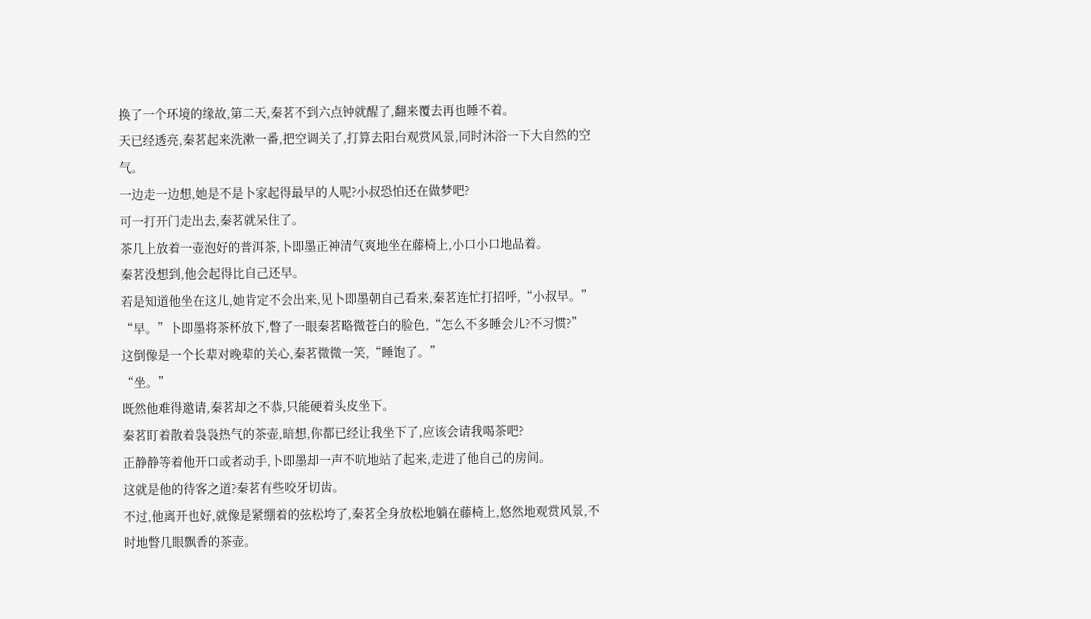换了一个环境的缘故,第二天,秦茗不到六点钟就醒了,翻来覆去再也睡不着。
天已经透亮,秦茗起来洗漱一番,把空调关了,打算去阳台观赏风景,同时沐浴一下大自然的空气。
一边走一边想,她是不是卜家起得最早的人呢?小叔恐怕还在做梦吧?
可一打开门走出去,秦茗就呆住了。
茶几上放着一壶泡好的普洱茶,卜即墨正神清气爽地坐在藤椅上,小口小口地品着。
秦茗没想到,他会起得比自己还早。
若是知道他坐在这儿,她肯定不会出来,见卜即墨朝自己看来,秦茗连忙打招呼,“小叔早。”
“早。”卜即墨将茶杯放下,瞥了一眼秦茗略微苍白的脸色,“怎么不多睡会儿?不习惯?”
这倒像是一个长辈对晚辈的关心,秦茗微微一笑,“睡饱了。”
“坐。”
既然他难得邀请,秦茗却之不恭,只能硬着头皮坐下。
秦茗盯着散着袅袅热气的茶壶,暗想,你都已经让我坐下了,应该会请我喝茶吧?
正静静等着他开口或者动手,卜即墨却一声不吭地站了起来,走进了他自己的房间。
这就是他的待客之道?秦茗有些咬牙切齿。
不过,他离开也好,就像是紧绷着的弦松垮了,秦茗全身放松地躺在藤椅上,悠然地观赏风景,不时地瞥几眼飘香的茶壶。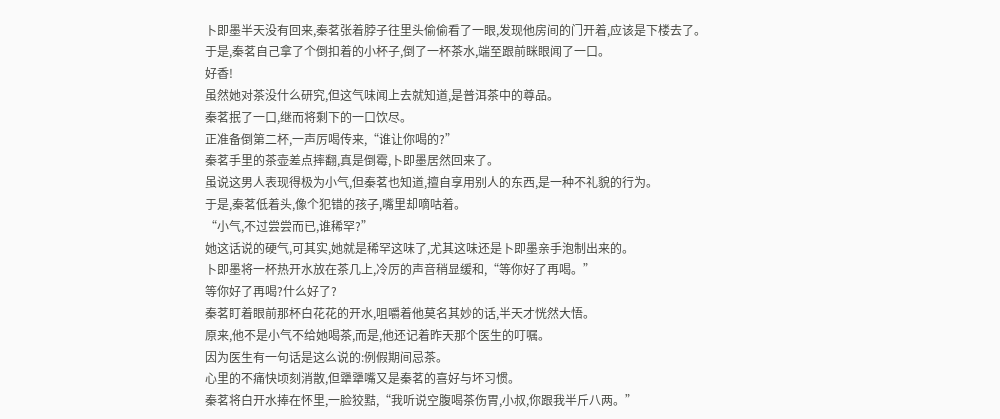卜即墨半天没有回来,秦茗张着脖子往里头偷偷看了一眼,发现他房间的门开着,应该是下楼去了。
于是,秦茗自己拿了个倒扣着的小杯子,倒了一杯茶水,端至跟前眯眼闻了一口。
好香!
虽然她对茶没什么研究,但这气味闻上去就知道,是普洱茶中的尊品。
秦茗抿了一口,继而将剩下的一口饮尽。
正准备倒第二杯,一声厉喝传来,“谁让你喝的?”
秦茗手里的茶壶差点摔翻,真是倒霉,卜即墨居然回来了。
虽说这男人表现得极为小气,但秦茗也知道,擅自享用别人的东西,是一种不礼貌的行为。
于是,秦茗低着头,像个犯错的孩子,嘴里却嘀咕着。
“小气,不过尝尝而已,谁稀罕?”
她这话说的硬气,可其实,她就是稀罕这味了,尤其这味还是卜即墨亲手泡制出来的。
卜即墨将一杯热开水放在茶几上,冷厉的声音稍显缓和,“等你好了再喝。”
等你好了再喝?什么好了?
秦茗盯着眼前那杯白花花的开水,咀嚼着他莫名其妙的话,半天才恍然大悟。
原来,他不是小气不给她喝茶,而是,他还记着昨天那个医生的叮嘱。
因为医生有一句话是这么说的:例假期间忌茶。
心里的不痛快顷刻消散,但犟犟嘴又是秦茗的喜好与坏习惯。
秦茗将白开水捧在怀里,一脸狡黠,“我听说空腹喝茶伤胃,小叔,你跟我半斤八两。”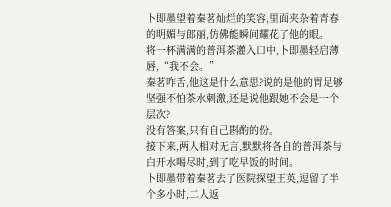卜即墨望着秦茗灿烂的笑容,里面夹杂着青春的明媚与郎丽,仿佛能瞬间耀花了他的眼。
将一杯满满的普洱茶灌入口中,卜即墨轻启薄唇,“我不会。”
秦茗咋舌,他这是什么意思?说的是他的胃足够坚强不怕茶水刺激,还是说他跟她不会是一个层次?
没有答案,只有自己斟酌的份。
接下来,两人相对无言,默默将各自的普洱茶与白开水喝尽时,到了吃早饭的时间。
卜即墨带着秦茗去了医院探望王英,逗留了半个多小时,二人返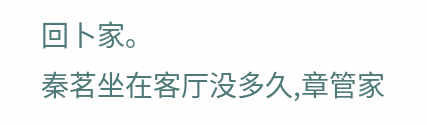回卜家。
秦茗坐在客厅没多久,章管家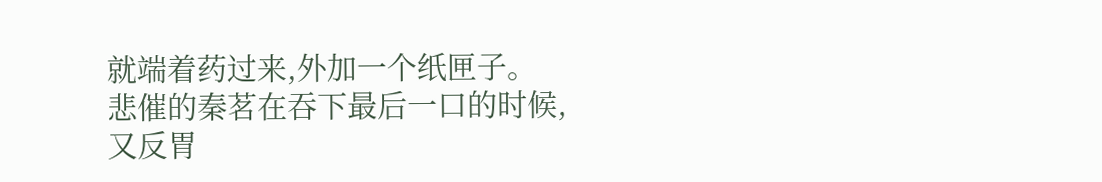就端着药过来,外加一个纸匣子。
悲催的秦茗在吞下最后一口的时候,又反胃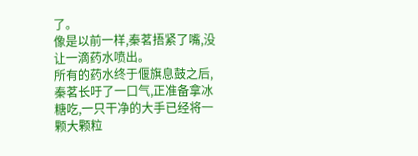了。
像是以前一样,秦茗捂紧了嘴,没让一滴药水喷出。
所有的药水终于偃旗息鼓之后,秦茗长吁了一口气,正准备拿冰糖吃,一只干净的大手已经将一颗大颗粒